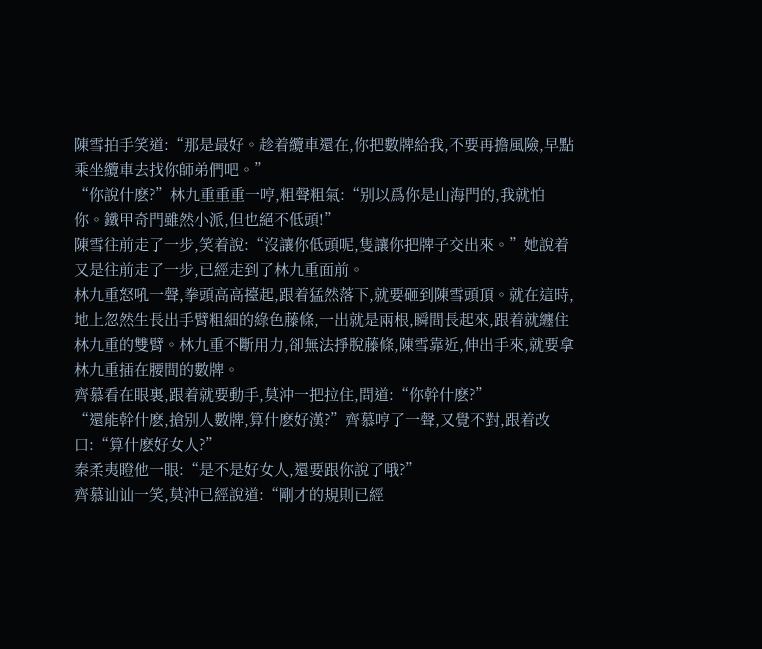陳雪拍手笑道:“那是最好。趁着纜車還在,你把數牌給我,不要再擔風險,早點乘坐纜車去找你師弟們吧。”
“你說什麽?”林九重重重一哼,粗聲粗氣:“别以爲你是山海門的,我就怕你。鐵甲奇門雖然小派,但也絕不低頭!”
陳雪往前走了一步,笑着說:“沒讓你低頭呢,隻讓你把牌子交出來。”她說着又是往前走了一步,已經走到了林九重面前。
林九重怒吼一聲,拳頭高高擡起,跟着猛然落下,就要砸到陳雪頭頂。就在這時,地上忽然生長出手臂粗細的綠色藤條,一出就是兩根,瞬間長起來,跟着就纏住林九重的雙臂。林九重不斷用力,卻無法掙脫藤條,陳雪靠近,伸出手來,就要拿林九重插在腰間的數牌。
齊慕看在眼裏,跟着就要動手,莫沖一把拉住,問道:“你幹什麽?”
“還能幹什麽,搶别人數牌,算什麽好漢?”齊慕哼了一聲,又覺不對,跟着改口:“算什麽好女人?”
秦柔夷瞪他一眼:“是不是好女人,還要跟你說了哦?”
齊慕讪讪一笑,莫沖已經說道:“剛才的規則已經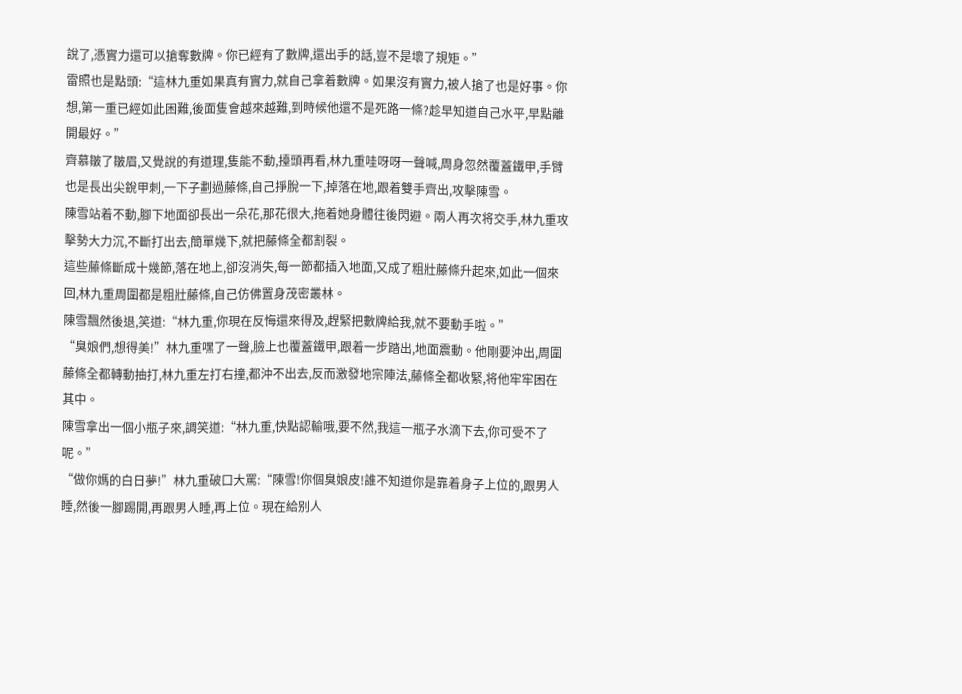說了,憑實力還可以搶奪數牌。你已經有了數牌,還出手的話,豈不是壞了規矩。”
雷照也是點頭:“這林九重如果真有實力,就自己拿着數牌。如果沒有實力,被人搶了也是好事。你想,第一重已經如此困難,後面隻會越來越難,到時候他還不是死路一條?趁早知道自己水平,早點離開最好。”
齊慕皺了皺眉,又覺說的有道理,隻能不動,擡頭再看,林九重哇呀呀一聲喊,周身忽然覆蓋鐵甲,手臂也是長出尖銳甲刺,一下子劃過藤條,自己掙脫一下,掉落在地,跟着雙手齊出,攻擊陳雪。
陳雪站着不動,腳下地面卻長出一朵花,那花很大,拖着她身體往後閃避。兩人再次将交手,林九重攻擊勢大力沉,不斷打出去,簡單幾下,就把藤條全都割裂。
這些藤條斷成十幾節,落在地上,卻沒消失,每一節都插入地面,又成了粗壯藤條升起來,如此一個來回,林九重周圍都是粗壯藤條,自己仿佛置身茂密叢林。
陳雪飄然後退,笑道:“林九重,你現在反悔還來得及,趕緊把數牌給我,就不要動手啦。”
“臭娘們,想得美!”林九重嘿了一聲,臉上也覆蓋鐵甲,跟着一步踏出,地面震動。他剛要沖出,周圍藤條全都轉動抽打,林九重左打右撞,都沖不出去,反而激發地宗陣法,藤條全都收緊,将他牢牢困在其中。
陳雪拿出一個小瓶子來,調笑道:“林九重,快點認輸哦,要不然,我這一瓶子水滴下去,你可受不了呢。”
“做你媽的白日夢!”林九重破口大罵:“陳雪!你個臭娘皮!誰不知道你是靠着身子上位的,跟男人睡,然後一腳踢開,再跟男人睡,再上位。現在給别人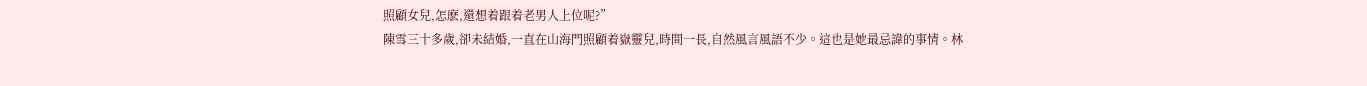照顧女兒,怎麽,還想着跟着老男人上位呢?”
陳雪三十多歲,卻未結婚,一直在山海門照顧着嶽靈兒,時間一長,自然風言風語不少。這也是她最忌諱的事情。林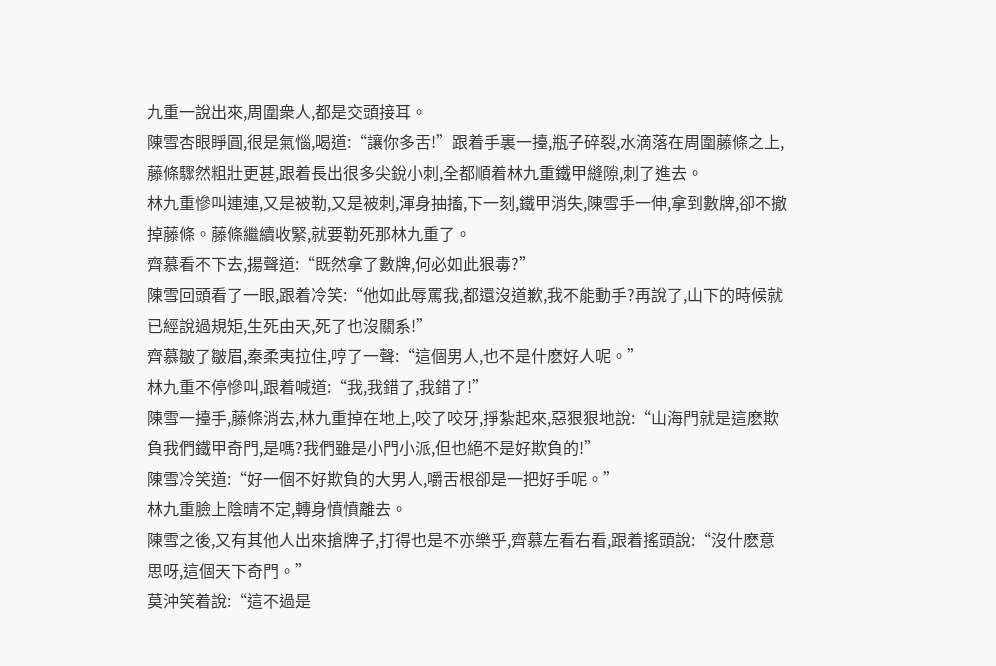九重一說出來,周圍衆人,都是交頭接耳。
陳雪杏眼睜圓,很是氣惱,喝道:“讓你多舌!”跟着手裏一擡,瓶子碎裂,水滴落在周圍藤條之上,藤條驟然粗壯更甚,跟着長出很多尖銳小刺,全都順着林九重鐵甲縫隙,刺了進去。
林九重慘叫連連,又是被勒,又是被刺,渾身抽搐,下一刻,鐵甲消失,陳雪手一伸,拿到數牌,卻不撤掉藤條。藤條繼續收緊,就要勒死那林九重了。
齊慕看不下去,揚聲道:“既然拿了數牌,何必如此狠毒?”
陳雪回頭看了一眼,跟着冷笑:“他如此辱罵我,都還沒道歉,我不能動手?再說了,山下的時候就已經說過規矩,生死由天,死了也沒關系!”
齊慕皺了皺眉,秦柔夷拉住,哼了一聲:“這個男人,也不是什麽好人呢。”
林九重不停慘叫,跟着喊道:“我,我錯了,我錯了!”
陳雪一擡手,藤條消去,林九重掉在地上,咬了咬牙,掙紮起來,惡狠狠地說:“山海門就是這麽欺負我們鐵甲奇門,是嗎?我們雖是小門小派,但也絕不是好欺負的!”
陳雪冷笑道:“好一個不好欺負的大男人,嚼舌根卻是一把好手呢。”
林九重臉上陰晴不定,轉身憤憤離去。
陳雪之後,又有其他人出來搶牌子,打得也是不亦樂乎,齊慕左看右看,跟着搖頭說:“沒什麽意思呀,這個天下奇門。”
莫沖笑着說:“這不過是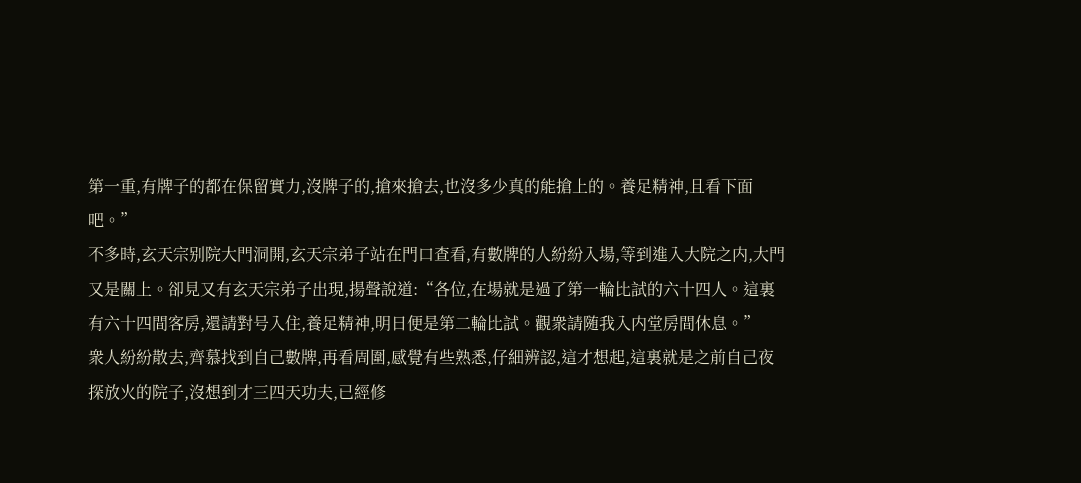第一重,有牌子的都在保留實力,沒牌子的,搶來搶去,也沒多少真的能搶上的。養足精神,且看下面吧。”
不多時,玄天宗别院大門洞開,玄天宗弟子站在門口查看,有數牌的人紛紛入場,等到進入大院之内,大門又是關上。卻見又有玄天宗弟子出現,揚聲說道:“各位,在場就是過了第一輪比試的六十四人。這裏有六十四間客房,還請對号入住,養足精神,明日便是第二輪比試。觀衆請随我入内堂房間休息。”
衆人紛紛散去,齊慕找到自己數牌,再看周圍,感覺有些熟悉,仔細辨認,這才想起,這裏就是之前自己夜探放火的院子,沒想到才三四天功夫,已經修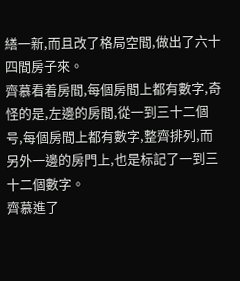繕一新,而且改了格局空間,做出了六十四間房子來。
齊慕看着房間,每個房間上都有數字,奇怪的是,左邊的房間,從一到三十二個号,每個房間上都有數字,整齊排列,而另外一邊的房門上,也是标記了一到三十二個數字。
齊慕進了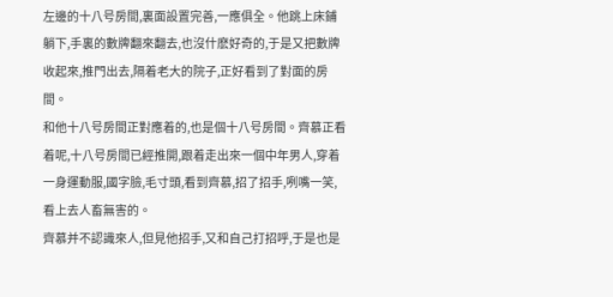左邊的十八号房間,裏面設置完善,一應俱全。他跳上床鋪躺下,手裏的數牌翻來翻去,也沒什麽好奇的,于是又把數牌收起來,推門出去,隔着老大的院子,正好看到了對面的房間。
和他十八号房間正對應着的,也是個十八号房間。齊慕正看着呢,十八号房間已經推開,跟着走出來一個中年男人,穿着一身運動服,國字臉,毛寸頭,看到齊慕,招了招手,咧嘴一笑,看上去人畜無害的。
齊慕并不認識來人,但見他招手,又和自己打招呼,于是也是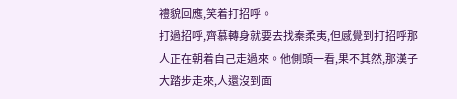禮貌回應,笑着打招呼。
打過招呼,齊慕轉身就要去找秦柔夷,但感覺到打招呼那人正在朝着自己走過來。他側頭一看,果不其然,那漢子大踏步走來,人還沒到面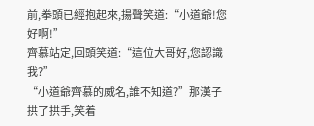前,拳頭已經抱起來,揚聲笑道:“小道爺!您好啊!”
齊慕站定,回頭笑道:“這位大哥好,您認識我?”
“小道爺齊慕的威名,誰不知道?”那漢子拱了拱手,笑着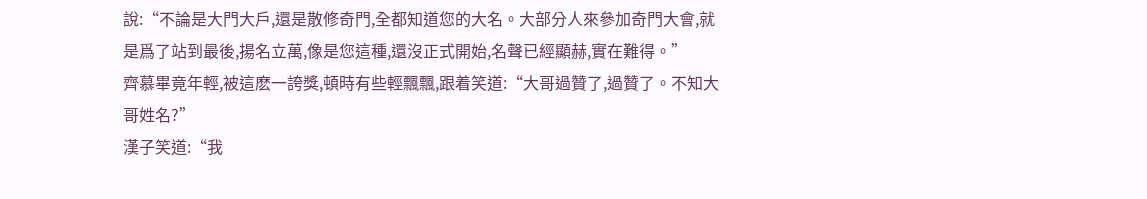說:“不論是大門大戶,還是散修奇門,全都知道您的大名。大部分人來參加奇門大會,就是爲了站到最後,揚名立萬,像是您這種,還沒正式開始,名聲已經顯赫,實在難得。”
齊慕畢竟年輕,被這麽一誇獎,頓時有些輕飄飄,跟着笑道:“大哥過贊了,過贊了。不知大哥姓名?”
漢子笑道:“我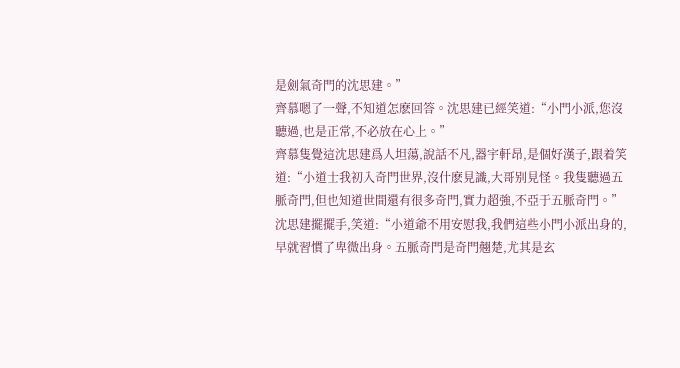是劍氣奇門的沈思建。”
齊慕嗯了一聲,不知道怎麽回答。沈思建已經笑道:“小門小派,您沒聽過,也是正常,不必放在心上。”
齊慕隻覺這沈思建爲人坦蕩,說話不凡,器宇軒昂,是個好漢子,跟着笑道:“小道士我初入奇門世界,沒什麽見識,大哥别見怪。我隻聽過五脈奇門,但也知道世間還有很多奇門,實力超強,不亞于五脈奇門。”
沈思建擺擺手,笑道:“小道爺不用安慰我,我們這些小門小派出身的,早就習慣了卑微出身。五脈奇門是奇門翹楚,尤其是玄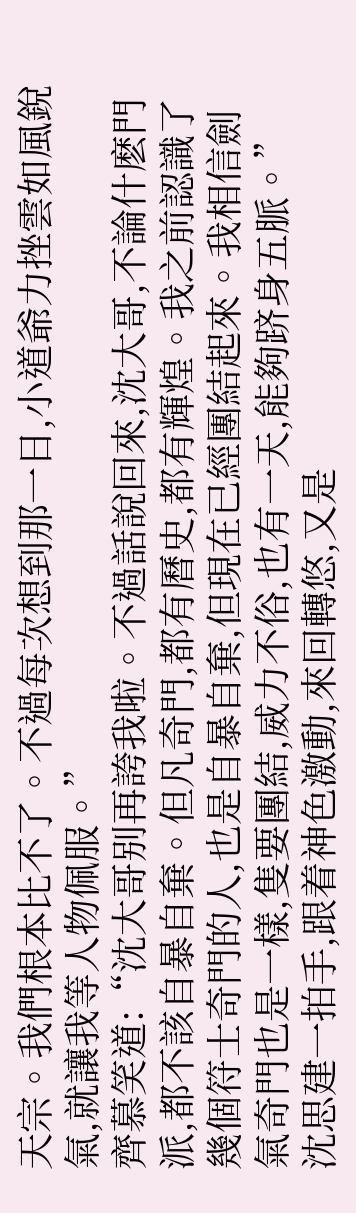天宗。我們根本比不了。不過每次想到那一日,小道爺力挫雲如風銳氣,就讓我等人物佩服。”
齊慕笑道:“沈大哥别再誇我啦。不過話說回來,沈大哥,不論什麽門派,都不該自暴自棄。但凡奇門,都有曆史,都有輝煌。我之前認識了幾個符士奇門的人,也是自暴自棄,但現在已經團結起來。我相信劍氣奇門也是一樣,隻要團結,威力不俗,也有一天,能夠跻身五脈。”
沈思建一拍手,跟着神色激動,來回轉悠,又是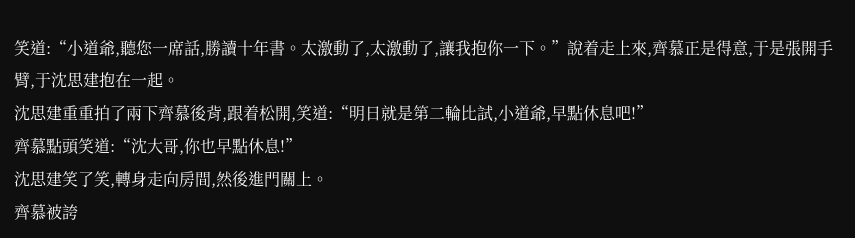笑道:“小道爺,聽您一席話,勝讀十年書。太激動了,太激動了,讓我抱你一下。”說着走上來,齊慕正是得意,于是張開手臂,于沈思建抱在一起。
沈思建重重拍了兩下齊慕後背,跟着松開,笑道:“明日就是第二輪比試,小道爺,早點休息吧!”
齊慕點頭笑道:“沈大哥,你也早點休息!”
沈思建笑了笑,轉身走向房間,然後進門關上。
齊慕被誇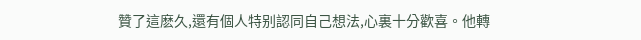贊了這麽久,還有個人特别認同自己想法,心裏十分歡喜。他轉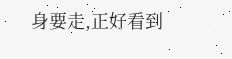身要走,正好看到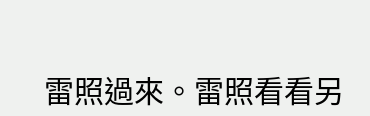雷照過來。雷照看看另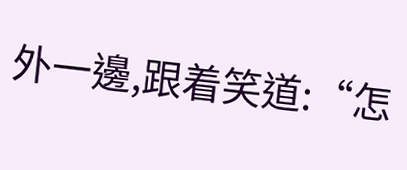外一邊,跟着笑道:“怎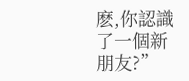麽,你認識了一個新朋友?”